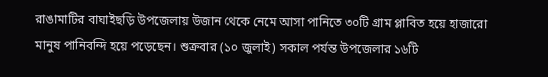রাঙামাটির বাঘাইছড়ি উপজেলায় উজান থেকে নেমে আসা পানিতে ৩০টি গ্রাম প্লাবিত হয়ে হাজারো মানুষ পানিবন্দি হয়ে পড়েছেন। শুক্রবার (১০ জুলাই) সকাল পর্যন্ত উপজেলার ১৬টি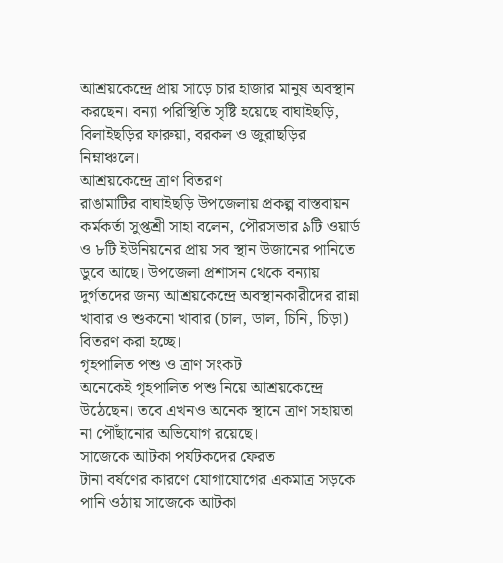আশ্রয়কেন্দ্রে প্রায় সাড়ে চার হাজার মানুষ অবস্থান করছেন। বন্যা পরিস্থিতি সৃষ্টি হয়েছে বাঘাইছড়ি, বিলাইছড়ির ফারুয়া, বরকল ও জুরাছড়ির নিম্নাঞ্চলে।
আশ্রয়কেন্দ্রে ত্রাণ বিতরণ
রাঙামাটির বাঘাইছড়ি উপজেলায় প্রকল্প বাস্তবায়ন কর্মকর্তা সুপ্তশ্রী সাহা বলেন, পৌরসভার ৯টি ওয়ার্ড ও ৮টি ইউনিয়নের প্রায় সব স্থান উজানের পানিতে ডুবে আছে। উপজেলা প্রশাসন থেকে বন্যায় দুর্গতদের জন্য আশ্রয়কেন্দ্রে অবস্থানকারীদের রান্না খাবার ও শুকনো খাবার (চাল, ডাল, চিনি, চিড়া) বিতরণ করা হচ্ছে।
গৃহপালিত পশু ও ত্রাণ সংকট
অনেকেই গৃহপালিত পশু নিয়ে আশ্রয়কেন্দ্রে উঠেছেন। তবে এখনও অনেক স্থানে ত্রাণ সহায়তা না পৌঁছানোর অভিযোগ রয়েছে।
সাজেকে আটকা পর্যটকদের ফেরত
টানা বর্ষণের কারণে যোগাযোগের একমাত্র সড়কে পানি ওঠায় সাজেকে আটকা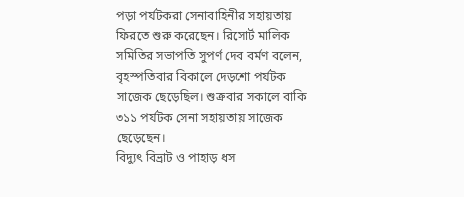পড়া পর্যটকরা সেনাবাহিনীর সহায়তায় ফিরতে শুরু করেছেন। রিসোর্ট মালিক সমিতির সভাপতি সুপর্ণ দেব বর্মণ বলেন, বৃহস্পতিবার বিকালে দেড়শো পর্যটক সাজেক ছেড়েছিল। শুক্রবার সকালে বাকি ৩১১ পর্যটক সেনা সহায়তায় সাজেক ছেড়েছেন।
বিদ্যুৎ বিভ্রাট ও পাহাড় ধস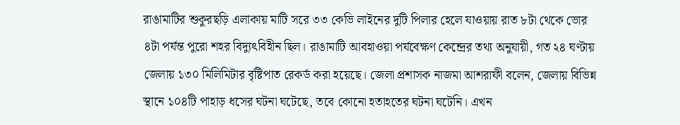রাঙামাটির শুকুরছড়ি এলাকায় মাটি সরে ৩৩ কেভি লাইনের দুটি পিলার হেলে যাওয়ায় রাত ৮টা থেকে ভোর ৪টা পর্যন্ত পুরো শহর বিদ্যুৎবিহীন ছিল। রাঙামাটি আবহাওয়া পর্যবেক্ষণ কেন্দ্রের তথ্য অনুযায়ী, গত ২৪ ঘণ্টায় জেলায় ১৩০ মিলিমিটার বৃষ্টিপাত রেকর্ড করা হয়েছে। জেলা প্রশাসক নাজমা আশরাফী বলেন, জেলায় বিভিন্ন স্থানে ১০৪টি পাহাড় ধসের ঘটনা ঘটেছে, তবে কোনো হতাহতের ঘটনা ঘটেনি। এখন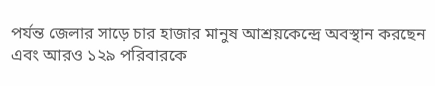পর্যন্ত জেলার সাড়ে চার হাজার মানুষ আশ্রয়কেন্দ্রে অবস্থান করছেন এবং আরও ১২৯ পরিবারকে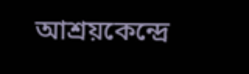আশ্রয়কেন্দ্রে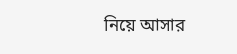নিয়ে আসার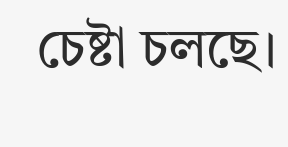চেষ্টা চলছে।